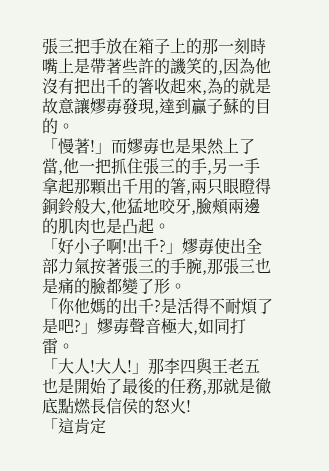張三把手放在箱子上的那一刻時嘴上是帶著些許的譏笑的,因為他沒有把出千的箸收起來,為的就是故意讓嫪毐發現,達到贏子蘇的目的。
「慢著!」而嫪毐也是果然上了當,他一把抓住張三的手,另一手拿起那顆出千用的箸,兩只眼瞪得銅鈴般大,他猛地咬牙,臉頰兩邊的肌肉也是凸起。
「好小子啊!出千?」嫪毐使出全部力氣按著張三的手腕,那張三也是痛的臉都變了形。
「你他媽的出千?是活得不耐煩了是吧?」嫪毐聲音極大,如同打雷。
「大人!大人!」那李四與王老五也是開始了最後的任務,那就是徹底點燃長信侯的怒火!
「這肯定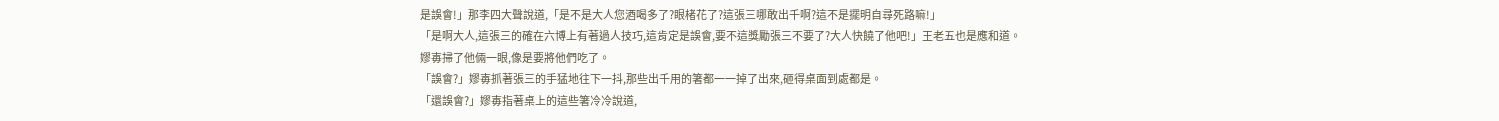是誤會!」那李四大聲說道,「是不是大人您酒喝多了?眼楮花了?這張三哪敢出千啊?這不是擺明自尋死路嘛!」
「是啊大人,這張三的確在六博上有著過人技巧,這肯定是誤會,要不這獎勵張三不要了?大人快饒了他吧!」王老五也是應和道。
嫪毐掃了他倆一眼,像是要將他們吃了。
「誤會?」嫪毐抓著張三的手猛地往下一抖,那些出千用的箸都一一掉了出來,砸得桌面到處都是。
「還誤會?」嫪毐指著桌上的這些箸冷冷說道,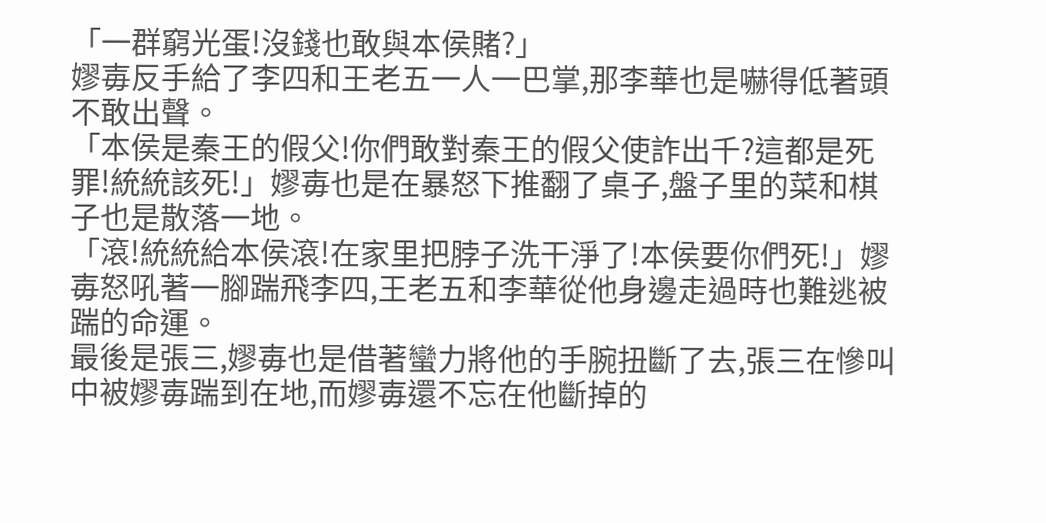「一群窮光蛋!沒錢也敢與本侯賭?」
嫪毐反手給了李四和王老五一人一巴掌,那李華也是嚇得低著頭不敢出聲。
「本侯是秦王的假父!你們敢對秦王的假父使詐出千?這都是死罪!統統該死!」嫪毐也是在暴怒下推翻了桌子,盤子里的菜和棋子也是散落一地。
「滾!統統給本侯滾!在家里把脖子洗干淨了!本侯要你們死!」嫪毐怒吼著一腳踹飛李四,王老五和李華從他身邊走過時也難逃被踹的命運。
最後是張三,嫪毐也是借著蠻力將他的手腕扭斷了去,張三在慘叫中被嫪毐踹到在地,而嫪毐還不忘在他斷掉的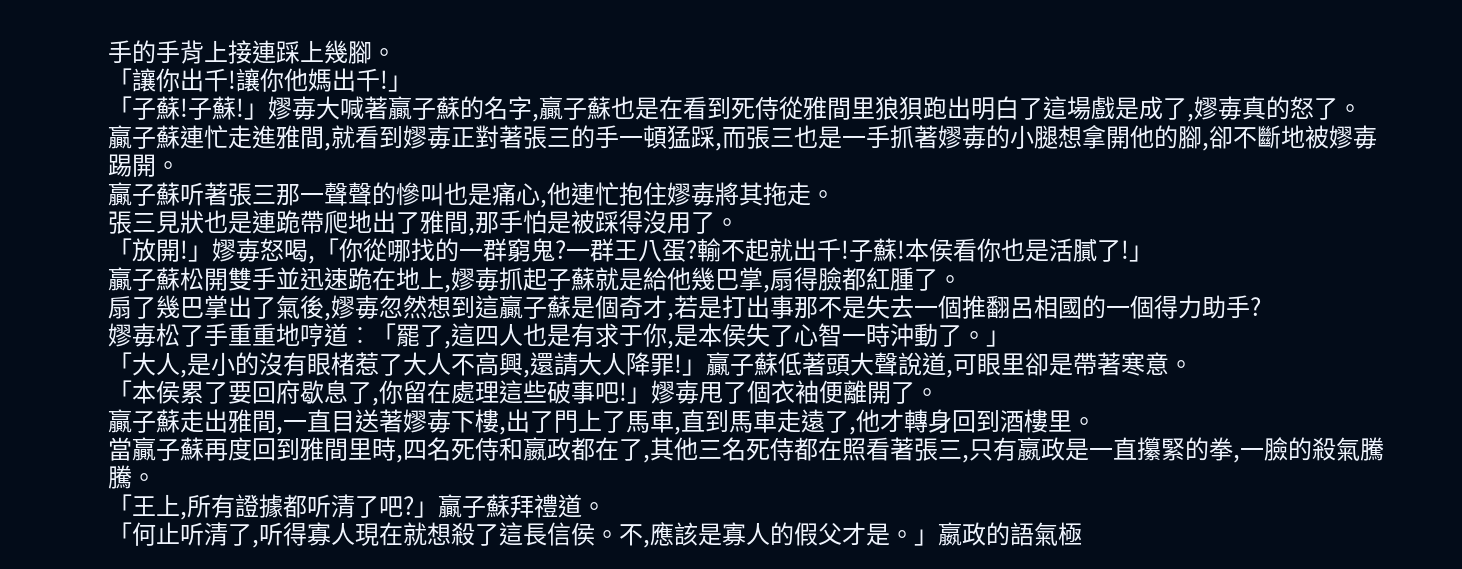手的手背上接連踩上幾腳。
「讓你出千!讓你他媽出千!」
「子蘇!子蘇!」嫪毐大喊著贏子蘇的名字,贏子蘇也是在看到死侍從雅間里狼狽跑出明白了這場戲是成了,嫪毐真的怒了。
贏子蘇連忙走進雅間,就看到嫪毐正對著張三的手一頓猛踩,而張三也是一手抓著嫪毐的小腿想拿開他的腳,卻不斷地被嫪毐踢開。
贏子蘇听著張三那一聲聲的慘叫也是痛心,他連忙抱住嫪毐將其拖走。
張三見狀也是連跪帶爬地出了雅間,那手怕是被踩得沒用了。
「放開!」嫪毐怒喝,「你從哪找的一群窮鬼?一群王八蛋?輸不起就出千!子蘇!本侯看你也是活膩了!」
贏子蘇松開雙手並迅速跪在地上,嫪毐抓起子蘇就是給他幾巴掌,扇得臉都紅腫了。
扇了幾巴掌出了氣後,嫪毐忽然想到這贏子蘇是個奇才,若是打出事那不是失去一個推翻呂相國的一個得力助手?
嫪毐松了手重重地哼道︰「罷了,這四人也是有求于你,是本侯失了心智一時沖動了。」
「大人,是小的沒有眼楮惹了大人不高興,還請大人降罪!」贏子蘇低著頭大聲說道,可眼里卻是帶著寒意。
「本侯累了要回府歇息了,你留在處理這些破事吧!」嫪毐甩了個衣袖便離開了。
贏子蘇走出雅間,一直目送著嫪毐下樓,出了門上了馬車,直到馬車走遠了,他才轉身回到酒樓里。
當贏子蘇再度回到雅間里時,四名死侍和嬴政都在了,其他三名死侍都在照看著張三,只有嬴政是一直攥緊的拳,一臉的殺氣騰騰。
「王上,所有證據都听清了吧?」贏子蘇拜禮道。
「何止听清了,听得寡人現在就想殺了這長信侯。不,應該是寡人的假父才是。」嬴政的語氣極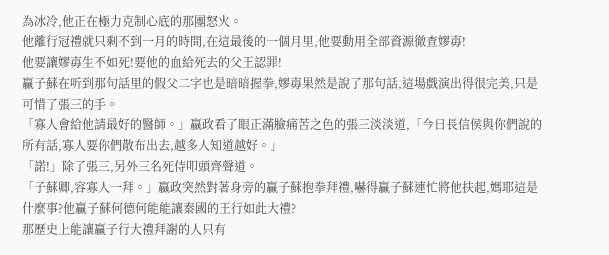為冰冷,他正在極力克制心底的那團怒火。
他離行冠禮就只剩不到一月的時間,在這最後的一個月里,他要動用全部資源徹查嫪毐!
他要讓嫪毐生不如死!要他的血給死去的父王認罪!
贏子蘇在听到那句話里的假父二字也是暗暗握拳,嫪毐果然是說了那句話,這場戲演出得很完美,只是可惜了張三的手。
「寡人會給他請最好的醫師。」嬴政看了眼正滿臉痛苦之色的張三淡淡道,「今日長信侯與你們說的所有話,寡人要你們散布出去,越多人知道越好。」
「諾!」除了張三,另外三名死侍叩頭齊聲道。
「子蘇卿,容寡人一拜。」嬴政突然對著身旁的贏子蘇抱拳拜禮,嚇得贏子蘇連忙將他扶起,媽耶這是什麼事?他贏子蘇何德何能能讓秦國的王行如此大禮?
那歷史上能讓贏子行大禮拜謝的人只有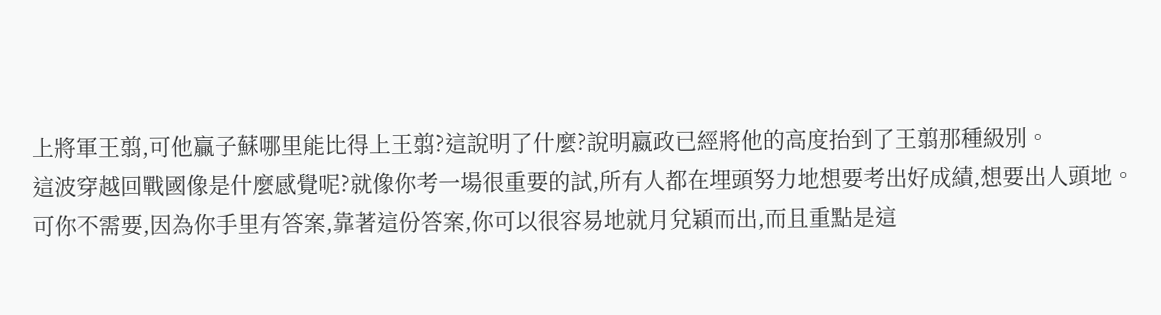上將軍王翦,可他贏子蘇哪里能比得上王翦?這說明了什麼?說明嬴政已經將他的高度抬到了王翦那種級別。
這波穿越回戰國像是什麼感覺呢?就像你考一場很重要的試,所有人都在埋頭努力地想要考出好成績,想要出人頭地。
可你不需要,因為你手里有答案,靠著這份答案,你可以很容易地就月兌穎而出,而且重點是這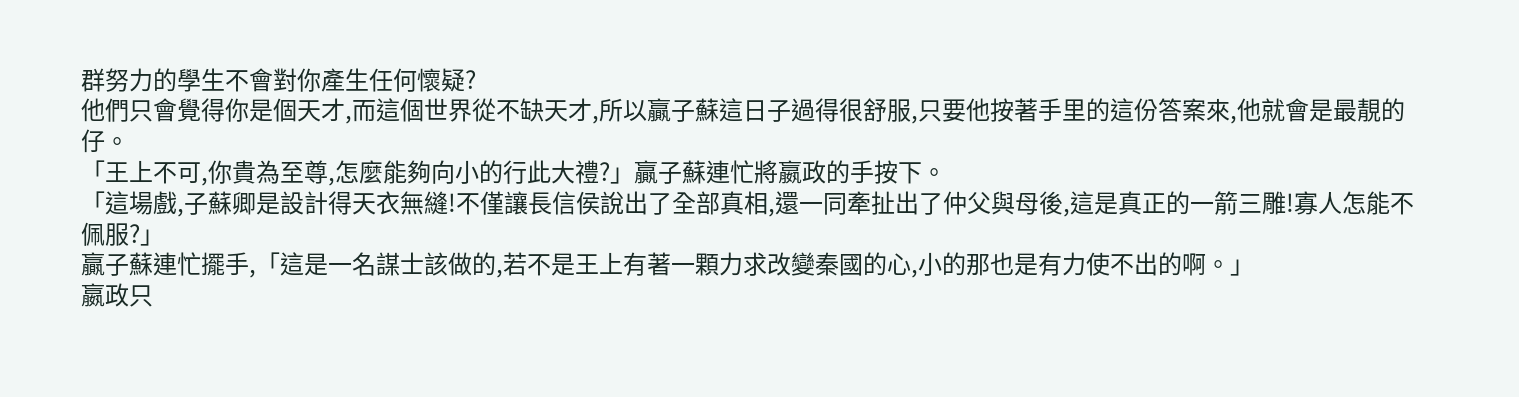群努力的學生不會對你產生任何懷疑?
他們只會覺得你是個天才,而這個世界從不缺天才,所以贏子蘇這日子過得很舒服,只要他按著手里的這份答案來,他就會是最靚的仔。
「王上不可,你貴為至尊,怎麼能夠向小的行此大禮?」贏子蘇連忙將嬴政的手按下。
「這場戲,子蘇卿是設計得天衣無縫!不僅讓長信侯說出了全部真相,還一同牽扯出了仲父與母後,這是真正的一箭三雕!寡人怎能不佩服?」
贏子蘇連忙擺手,「這是一名謀士該做的,若不是王上有著一顆力求改變秦國的心,小的那也是有力使不出的啊。」
嬴政只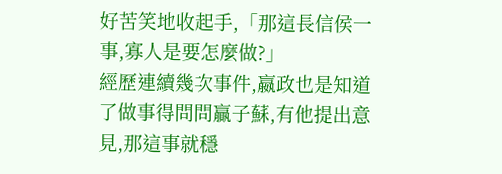好苦笑地收起手,「那這長信侯一事,寡人是要怎麼做?」
經歷連續幾次事件,嬴政也是知道了做事得問問贏子蘇,有他提出意見,那這事就穩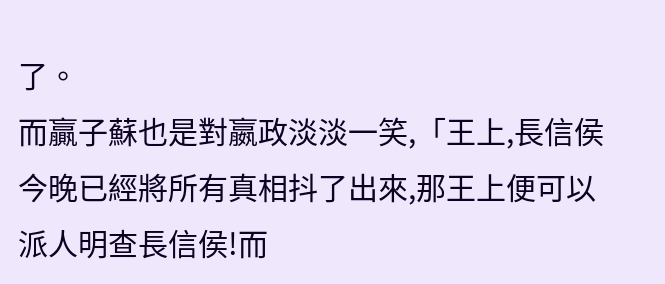了。
而贏子蘇也是對嬴政淡淡一笑,「王上,長信侯今晚已經將所有真相抖了出來,那王上便可以派人明查長信侯!而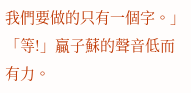我們要做的只有一個字。」
「等!」贏子蘇的聲音低而有力。